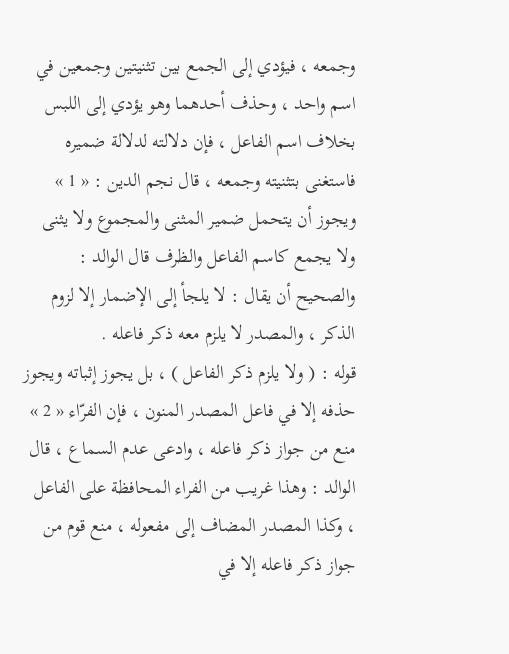وجمعه ، فيؤدي إلى الجمع بين تثنيتين وجمعين في اسم واحد ، وحذف أحدهما وهو يؤدي إلى اللبس بخلاف اسم الفاعل ، فإن دلالته لدلالة ضميره فاستغنى بتثنيته وجمعه ، قال نجم الدين : « 1 » ويجوز أن يتحمل ضمير المثنى والمجموع ولا يثنى ولا يجمع كاسم الفاعل والظرف قال الوالد : والصحيح أن يقال : لا يلجأ إلى الإضمار إلا لزوم الذكر ، والمصدر لا يلزم معه ذكر فاعله .
قوله : ( ولا يلزم ذكر الفاعل ) ، بل يجوز إثباته ويجوز حذفه إلا في فاعل المصدر المنون ، فإن الفرّاء « 2 » منع من جواز ذكر فاعله ، وادعى عدم السماع ، قال الوالد : وهذا غريب من الفراء المحافظة على الفاعل ، وكذا المصدر المضاف إلى مفعوله ، منع قوم من جواز ذكر فاعله إلا في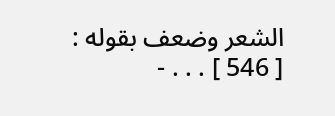الشعر وضعف بقوله :
[ 546 ] . . . -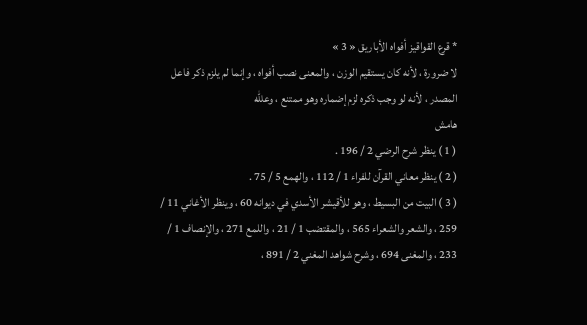* قرع القواقيز أفواه الأباريق « 3 »
لا ضرورة ، لأنه كان يستقيم الوزن ، والمعنى نصب أفواه ، وإنما لم يلزم ذكر فاعل المصدر ، لأنه لو وجب ذكره لزم إضماره وهو ممتنع ، وعللّه
هامش
( 1 ) ينظر شرح الرضي 2 / 196 .
( 2 ) ينظر معاني القرآن للفراء 1 / 112 ، والهمع 5 / 75 .
( 3 ) البيت من البسيط ، وهو للأقيشر الأسدي في ديوانه 60 ، وينظر الأغاني 11 / 259 ، والشعر والشعراء 565 ، والمقتضب 1 / 21 ، واللمع 271 ، والإنصاف 1 / 233 ، والمغنى 694 ، وشرح شواهد المغني 2 / 891 ،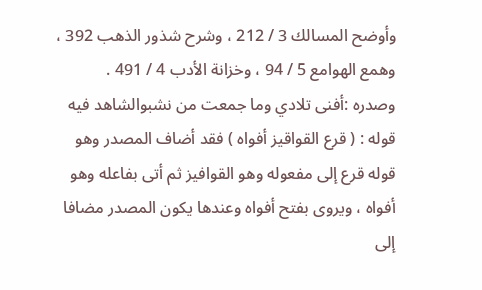وأوضح المسالك 3 / 212 ، وشرح شذور الذهب 392 ، وهمع الهوامع 5 / 94 ، وخزانة الأدب 4 / 491 .
وصدره :أفنى تلادي وما جمعت من نشبوالشاهد فيه قوله : ( قرع القواقيز أفواه ) فقد أضاف المصدر وهو قوله قرع إلى مفعوله وهو القوافيز ثم أتى بفاعله وهو أفواه ، ويروى بفتح أفواه وعندها يكون المصدر مضافا إلى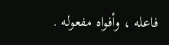فاعله ، وأفواه مفعوله .